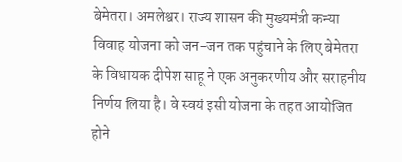बेमेतरा। अमलेश्वर। राज्य शासन की मुख्यमंत्री कन्या विवाह योजना को जन-जन तक पहुंचाने के लिए बेमेतरा के विधायक दीपेश साहू ने एक अनुकरणीय और सराहनीय निर्णय लिया है। वे स्वयं इसी योजना के तहत आयोजित होने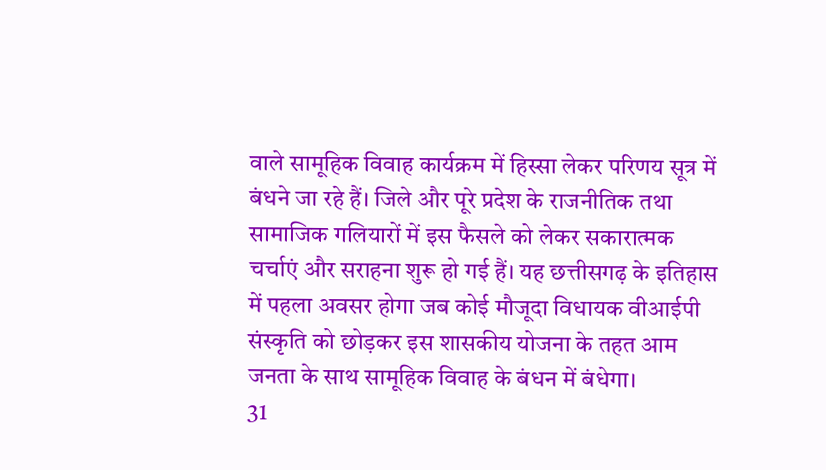वाले सामूहिक विवाह कार्यक्रम में हिस्सा लेकर परिणय सूत्र में बंधने जा रहे हैं। जिले और पूरे प्रदेश के राजनीतिक तथा सामाजिक गलियारों में इस फैसले को लेकर सकारात्मक चर्चाएं और सराहना शुरू हो गई हैं। यह छत्तीसगढ़ के इतिहास में पहला अवसर होगा जब कोई मौजूदा विधायक वीआईपी संस्कृति को छोड़कर इस शासकीय योजना के तहत आम जनता के साथ सामूहिक विवाह के बंधन में बंधेगा।
31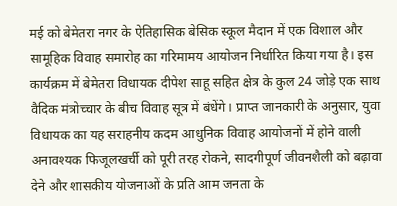मई को बेमेतरा नगर के ऐतिहासिक बेसिक स्कूल मैदान में एक विशाल और सामूहिक विवाह समारोह का गरिमामय आयोजन निर्धारित किया गया है। इस कार्यक्रम में बेमेतरा विधायक दीपेश साहू सहित क्षेत्र के कुल 24 जोड़े एक साथ वैदिक मंत्रोच्चार के बीच विवाह सूत्र में बंधेंगे। प्राप्त जानकारी के अनुसार, युवा विधायक का यह सराहनीय कदम आधुनिक विवाह आयोजनों में होने वाली अनावश्यक फिजूलखर्ची को पूरी तरह रोकने, सादगीपूर्ण जीवनशैली को बढ़ावा देने और शासकीय योजनाओं के प्रति आम जनता के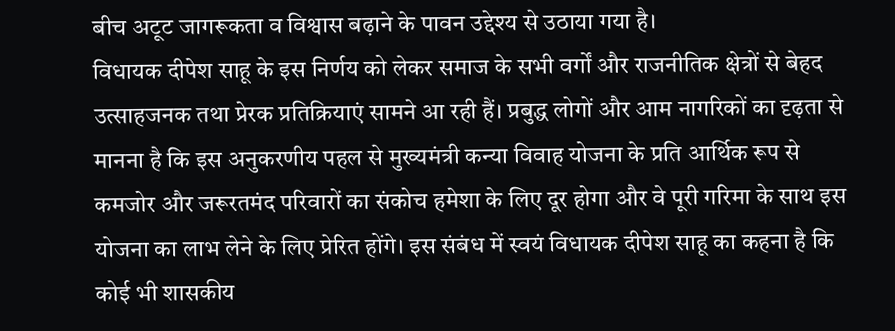बीच अटूट जागरूकता व विश्वास बढ़ाने के पावन उद्देश्य से उठाया गया है।
विधायक दीपेश साहू के इस निर्णय को लेकर समाज के सभी वर्गों और राजनीतिक क्षेत्रों से बेहद उत्साहजनक तथा प्रेरक प्रतिक्रियाएं सामने आ रही हैं। प्रबुद्ध लोगों और आम नागरिकों का दृढ़ता से मानना है कि इस अनुकरणीय पहल से मुख्यमंत्री कन्या विवाह योजना के प्रति आर्थिक रूप से कमजोर और जरूरतमंद परिवारों का संकोच हमेशा के लिए दूर होगा और वे पूरी गरिमा के साथ इस योजना का लाभ लेने के लिए प्रेरित होंगे। इस संबंध में स्वयं विधायक दीपेश साहू का कहना है कि कोई भी शासकीय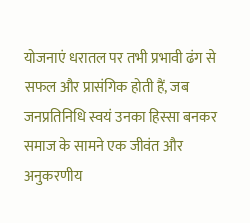योजनाएं धरातल पर तभी प्रभावी ढंग से सफल और प्रासंगिक होती हैं, जब जनप्रतिनिधि स्वयं उनका हिस्सा बनकर समाज के सामने एक जीवंत और अनुकरणीय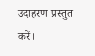उदाहरण प्रस्तुत करें।